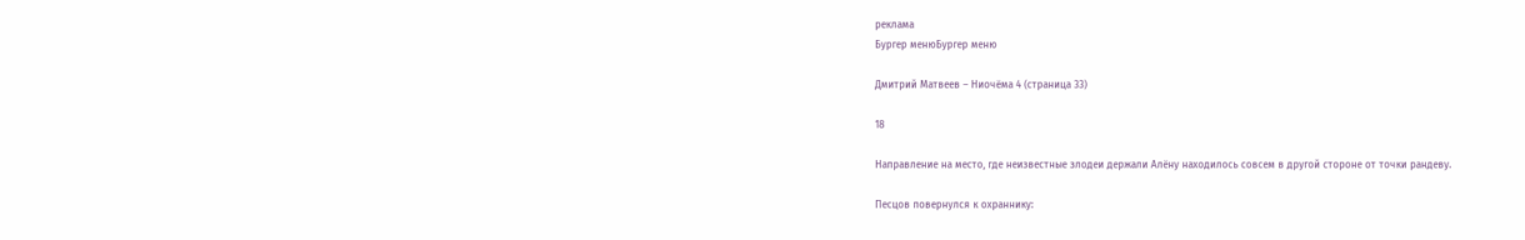реклама
Бургер менюБургер меню

Дмитрий Матвеев – Ниочёма 4 (страница 33)

18

Направление на место, где неизвестные злодеи держали Алёну находилось совсем в другой стороне от точки рандеву.

Песцов повернулся к охраннику: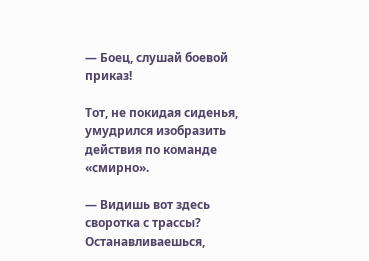— Боец, слушай боевой приказ!

Тот, не покидая сиденья, умудрился изобразить действия по команде «смирно».

— Видишь вот здесь своротка с трассы? Останавливаешься,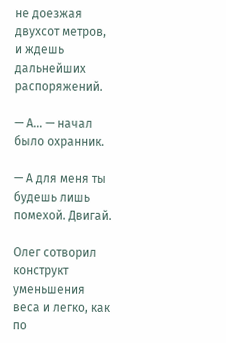не доезжая двухсот метров, и ждешь дальнейших распоряжений.

— А… — начал было охранник.

— А для меня ты будешь лишь помехой. Двигай.

Олег сотворил конструкт уменьшения веса и легко, как по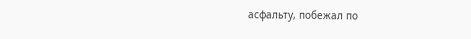асфальту, побежал по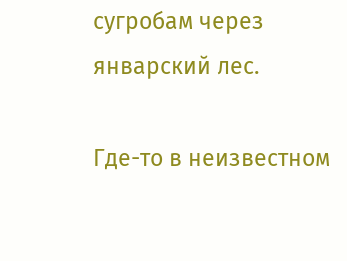сугробам через январский лес.

Где-то в неизвестном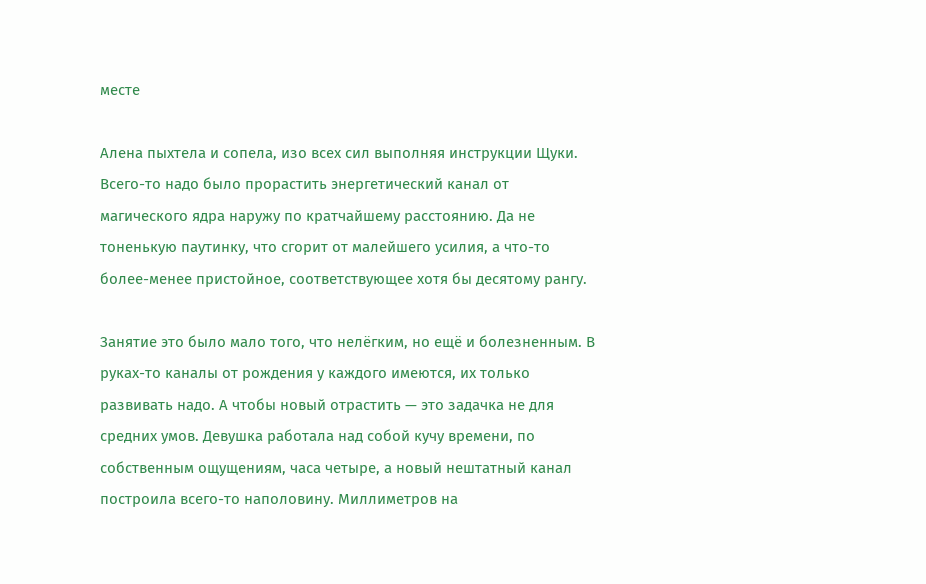месте

Алена пыхтела и сопела, изо всех сил выполняя инструкции Щуки. Всего-то надо было прорастить энергетический канал от магического ядра наружу по кратчайшему расстоянию. Да не тоненькую паутинку, что сгорит от малейшего усилия, а что-то более-менее пристойное, соответствующее хотя бы десятому рангу.

Занятие это было мало того, что нелёгким, но ещё и болезненным. В руках-то каналы от рождения у каждого имеются, их только развивать надо. А чтобы новый отрастить — это задачка не для средних умов. Девушка работала над собой кучу времени, по собственным ощущениям, часа четыре, а новый нештатный канал построила всего-то наполовину. Миллиметров на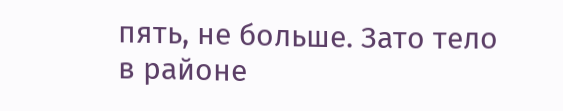пять, не больше. Зато тело в районе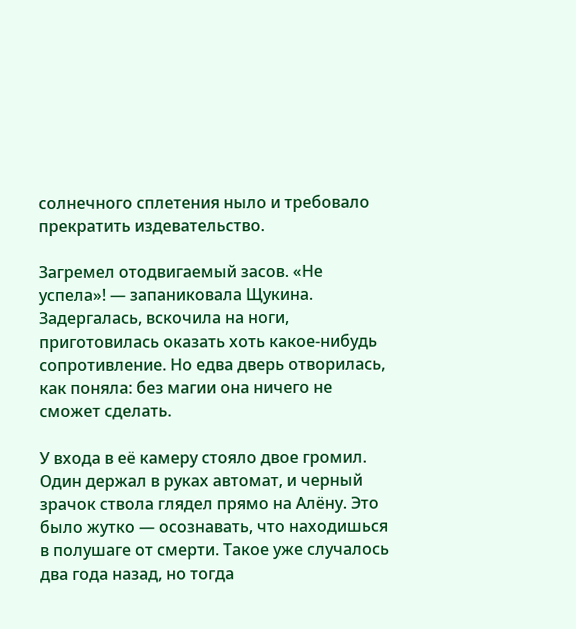солнечного сплетения ныло и требовало прекратить издевательство.

Загремел отодвигаемый засов. «Не успела»! — запаниковала Щукина. Задергалась, вскочила на ноги, приготовилась оказать хоть какое-нибудь сопротивление. Но едва дверь отворилась, как поняла: без магии она ничего не сможет сделать.

У входа в её камеру стояло двое громил. Один держал в руках автомат, и черный зрачок ствола глядел прямо на Алёну. Это было жутко — осознавать, что находишься в полушаге от смерти. Такое уже случалось два года назад, но тогда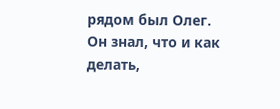рядом был Олег. Он знал, что и как делать,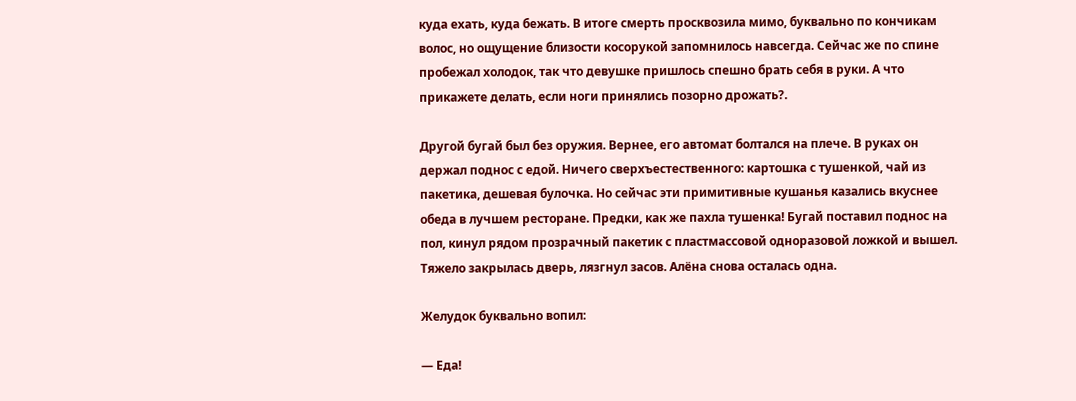куда ехать, куда бежать. В итоге смерть просквозила мимо, буквально по кончикам волос, но ощущение близости косорукой запомнилось навсегда. Сейчас же по спине пробежал холодок, так что девушке пришлось спешно брать себя в руки. А что прикажете делать, если ноги принялись позорно дрожать?.

Другой бугай был без оружия. Вернее, его автомат болтался на плече. В руках он держал поднос с едой. Ничего сверхъестественного: картошка с тушенкой, чай из пакетика, дешевая булочка. Но сейчас эти примитивные кушанья казались вкуснее обеда в лучшем ресторане. Предки, как же пахла тушенка! Бугай поставил поднос на пол, кинул рядом прозрачный пакетик с пластмассовой одноразовой ложкой и вышел. Тяжело закрылась дверь, лязгнул засов. Алёна снова осталась одна.

Желудок буквально вопил:

— Еда!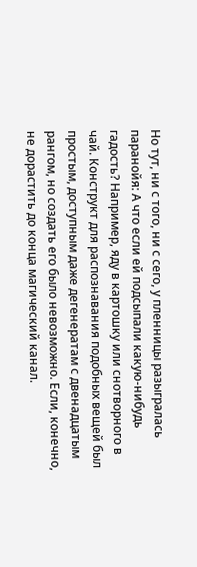Но тут, ни с того, ни с сего, у пленницы разыгралась паранойя: А что если ей подсыпали какую-нибудь гадость? Например, яду в картошку или снотворного в чай. Конструкт для распознавания подобных вещей был простым, доступным даже дегенератам с двенадцатым рангом, но создать его было невозможно. Если, конечно, не дорастить до конца магический канал.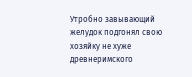Утробно завывающий желудок подгонял свою хозяйку не хуже древнеримского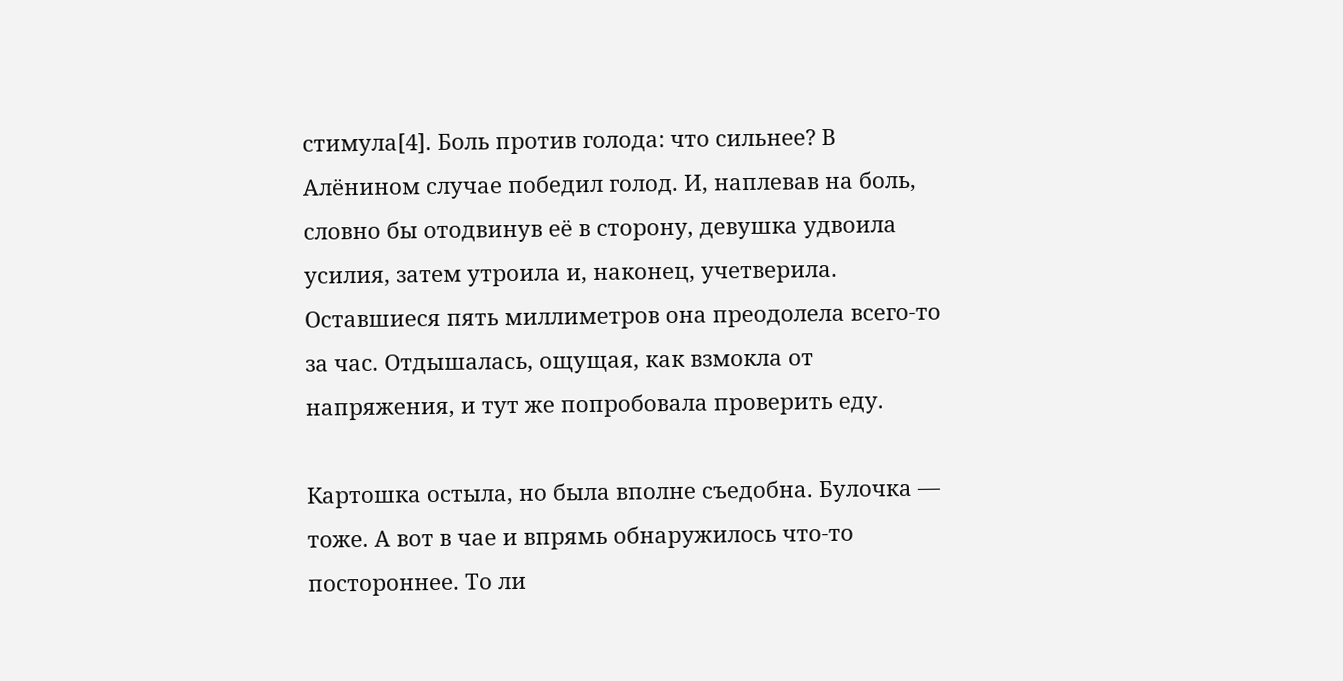стимула[4]. Боль против голода: что сильнее? В Алёнином случае победил голод. И, наплевав на боль, словно бы отодвинув её в сторону, девушка удвоила усилия, затем утроила и, наконец, учетверила. Оставшиеся пять миллиметров она преодолела всего-то за час. Отдышалась, ощущая, как взмокла от напряжения, и тут же попробовала проверить еду.

Картошка остыла, но была вполне съедобна. Булочка — тоже. А вот в чае и впрямь обнаружилось что-то постороннее. То ли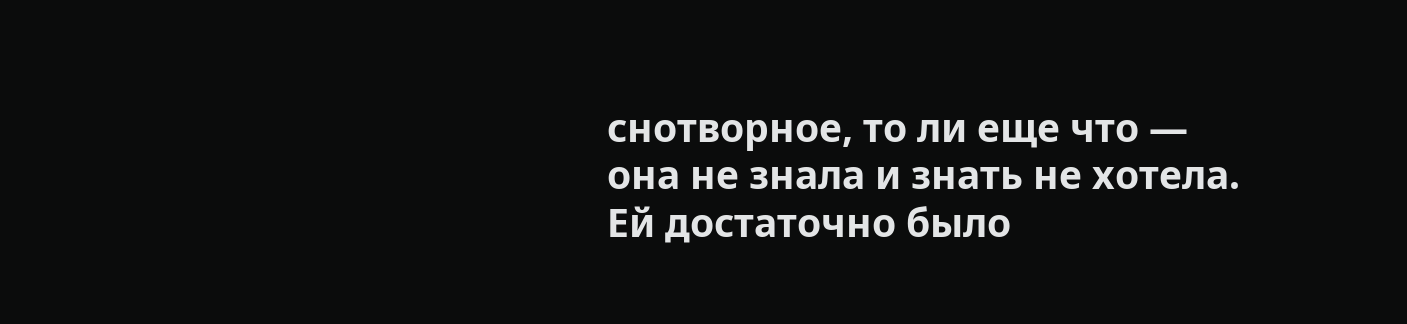снотворное, то ли еще что — она не знала и знать не хотела. Ей достаточно было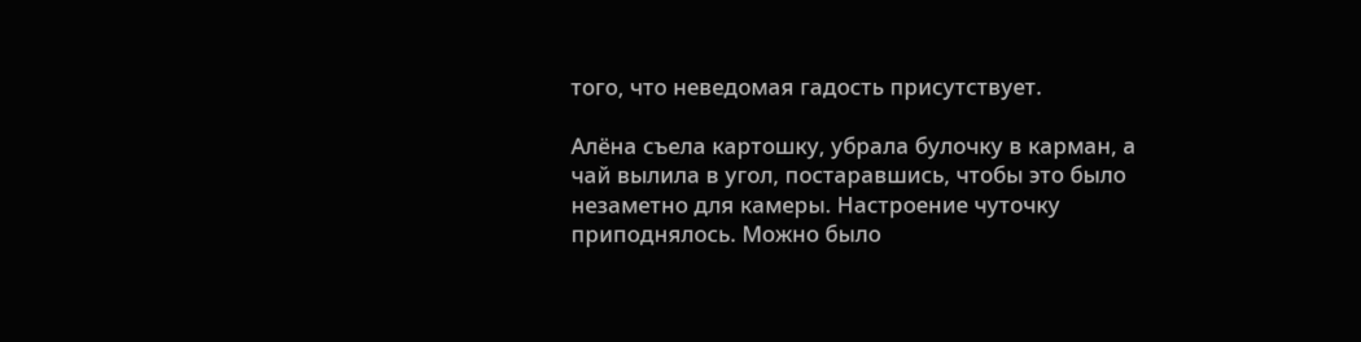того, что неведомая гадость присутствует.

Алёна съела картошку, убрала булочку в карман, а чай вылила в угол, постаравшись, чтобы это было незаметно для камеры. Настроение чуточку приподнялось. Можно было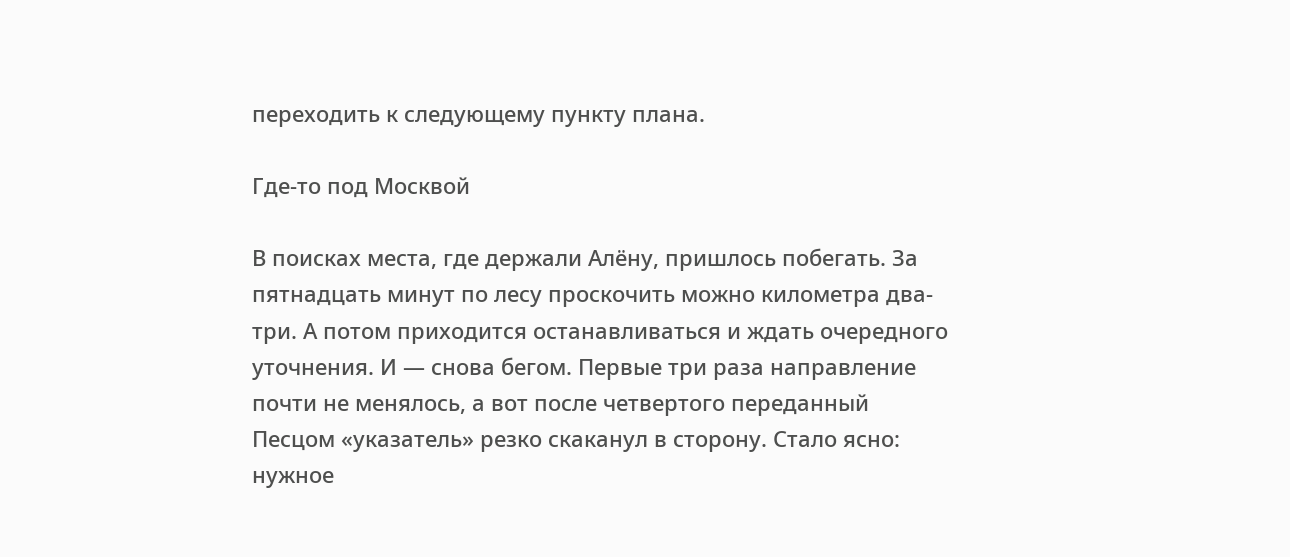переходить к следующему пункту плана.

Где-то под Москвой

В поисках места, где держали Алёну, пришлось побегать. За пятнадцать минут по лесу проскочить можно километра два-три. А потом приходится останавливаться и ждать очередного уточнения. И — снова бегом. Первые три раза направление почти не менялось, а вот после четвертого переданный Песцом «указатель» резко скаканул в сторону. Стало ясно: нужное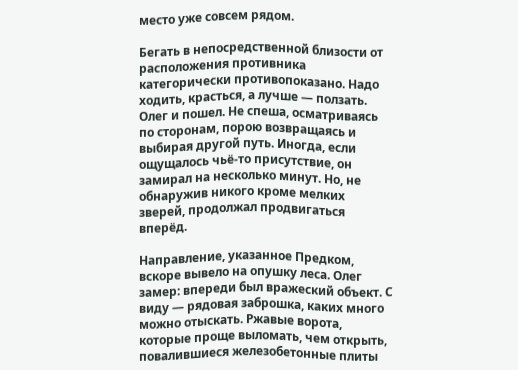место уже совсем рядом.

Бегать в непосредственной близости от расположения противника категорически противопоказано. Надо ходить, красться, а лучше — ползать. Олег и пошел. Не спеша, осматриваясь по сторонам, порою возвращаясь и выбирая другой путь. Иногда, если ощущалось чьё-то присутствие, он замирал на несколько минут. Но, не обнаружив никого кроме мелких зверей, продолжал продвигаться вперёд.

Направление, указанное Предком, вскоре вывело на опушку леса. Олег замер: впереди был вражеский объект. С виду — рядовая заброшка, каких много можно отыскать. Ржавые ворота, которые проще выломать, чем открыть, повалившиеся железобетонные плиты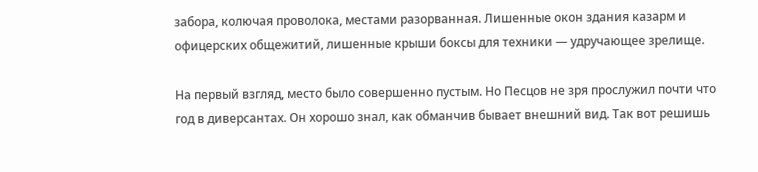забора, колючая проволока, местами разорванная. Лишенные окон здания казарм и офицерских общежитий, лишенные крыши боксы для техники — удручающее зрелище.

На первый взгляд, место было совершенно пустым. Но Песцов не зря прослужил почти что год в диверсантах. Он хорошо знал, как обманчив бывает внешний вид. Так вот решишь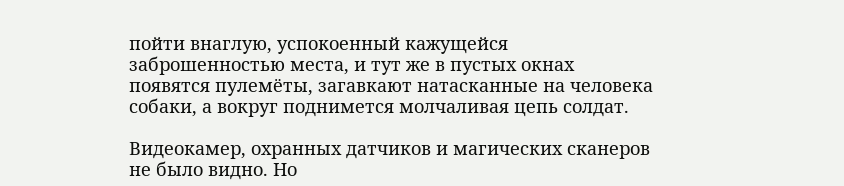пойти внаглую, успокоенный кажущейся заброшенностью места, и тут же в пустых окнах появятся пулемёты, загавкают натасканные на человека собаки, а вокруг поднимется молчаливая цепь солдат.

Видеокамер, охранных датчиков и магических сканеров не было видно. Но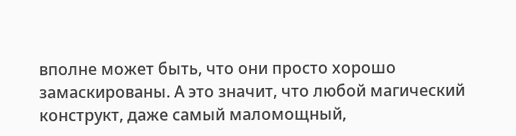вполне может быть, что они просто хорошо замаскированы. А это значит, что любой магический конструкт, даже самый маломощный,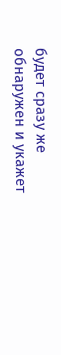будет сразу же обнаружен и укажет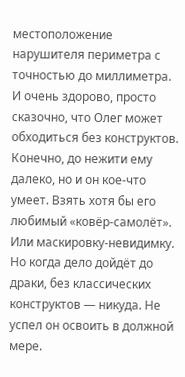местоположение нарушителя периметра с точностью до миллиметра. И очень здорово, просто сказочно, что Олег может обходиться без конструктов. Конечно, до нежити ему далеко, но и он кое-что умеет. Взять хотя бы его любимый «ковёр-самолёт». Или маскировку-невидимку. Но когда дело дойдёт до драки, без классических конструктов — никуда. Не успел он освоить в должной мере.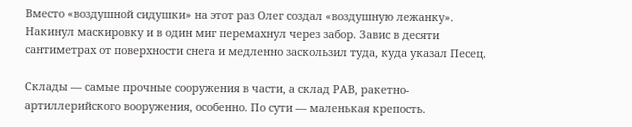Вместо «воздушной сидушки» на этот раз Олег создал «воздушную лежанку». Накинул маскировку и в один миг перемахнул через забор. Завис в десяти сантиметрах от поверхности снега и медленно заскользил туда, куда указал Песец.

Склады — самые прочные сооружения в части, а склад РАВ, ракетно-артиллерийского вооружения, особенно. По сути — маленькая крепость.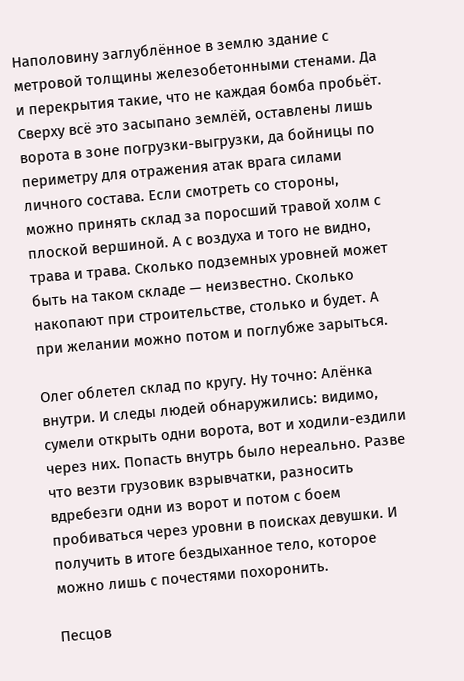Наполовину заглублённое в землю здание с метровой толщины железобетонными стенами. Да и перекрытия такие, что не каждая бомба пробьёт. Сверху всё это засыпано землёй, оставлены лишь ворота в зоне погрузки-выгрузки, да бойницы по периметру для отражения атак врага силами личного состава. Если смотреть со стороны, можно принять склад за поросший травой холм с плоской вершиной. А с воздуха и того не видно, трава и трава. Сколько подземных уровней может быть на таком складе — неизвестно. Сколько накопают при строительстве, столько и будет. А при желании можно потом и поглубже зарыться.

Олег облетел склад по кругу. Ну точно: Алёнка внутри. И следы людей обнаружились: видимо, сумели открыть одни ворота, вот и ходили-ездили через них. Попасть внутрь было нереально. Разве что везти грузовик взрывчатки, разносить вдребезги одни из ворот и потом с боем пробиваться через уровни в поисках девушки. И получить в итоге бездыханное тело, которое можно лишь с почестями похоронить.

Песцов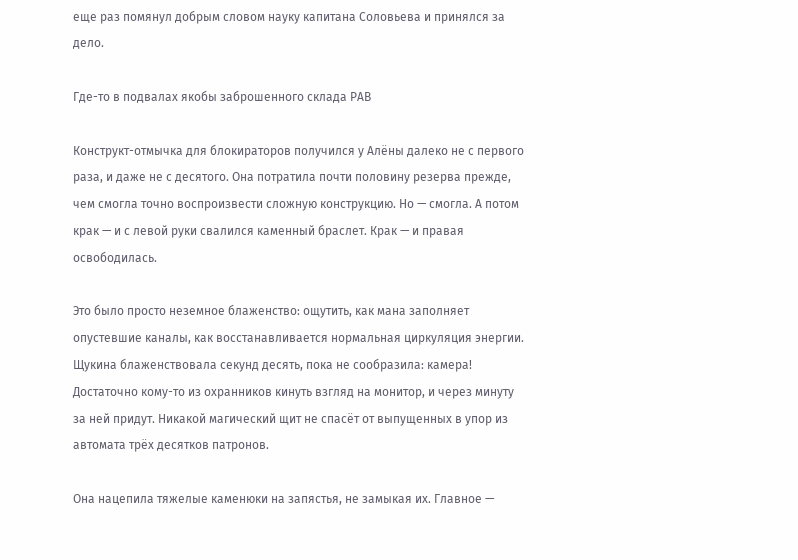еще раз помянул добрым словом науку капитана Соловьева и принялся за дело.

Где-то в подвалах якобы заброшенного склада РАВ

Конструкт-отмычка для блокираторов получился у Алёны далеко не с первого раза, и даже не с десятого. Она потратила почти половину резерва прежде, чем смогла точно воспроизвести сложную конструкцию. Но — смогла. А потом крак — и с левой руки свалился каменный браслет. Крак — и правая освободилась.

Это было просто неземное блаженство: ощутить, как мана заполняет опустевшие каналы, как восстанавливается нормальная циркуляция энергии. Щукина блаженствовала секунд десять, пока не сообразила: камера! Достаточно кому-то из охранников кинуть взгляд на монитор, и через минуту за ней придут. Никакой магический щит не спасёт от выпущенных в упор из автомата трёх десятков патронов.

Она нацепила тяжелые каменюки на запястья, не замыкая их. Главное —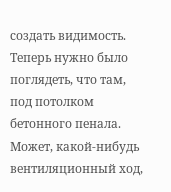создать видимость. Теперь нужно было поглядеть, что там, под потолком бетонного пенала. Может, какой-нибудь вентиляционный ход,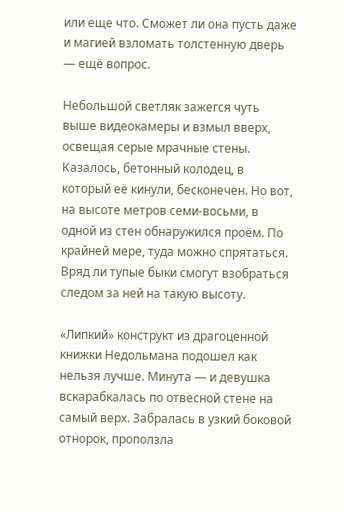или еще что. Сможет ли она пусть даже и магией взломать толстенную дверь — ещё вопрос.

Небольшой светляк зажегся чуть выше видеокамеры и взмыл вверх, освещая серые мрачные стены. Казалось, бетонный колодец, в который её кинули, бесконечен. Но вот, на высоте метров семи-восьми, в одной из стен обнаружился проём. По крайней мере, туда можно спрятаться. Вряд ли тупые быки смогут взобраться следом за ней на такую высоту.

«Липкий» конструкт из драгоценной книжки Недольмана подошел как нельзя лучше. Минута — и девушка вскарабкалась по отвесной стене на самый верх. Забралась в узкий боковой отнорок, проползла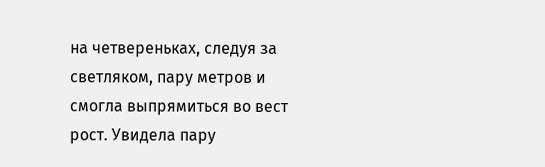на четвереньках, следуя за светляком, пару метров и смогла выпрямиться во вест рост. Увидела пару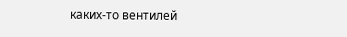каких-то вентилей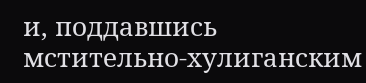и, поддавшись мстительно-хулиганским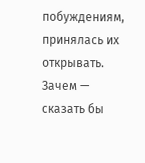побуждениям, принялась их открывать. Зачем — сказать бы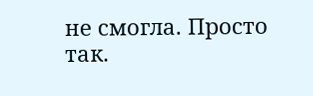не смогла. Просто так.